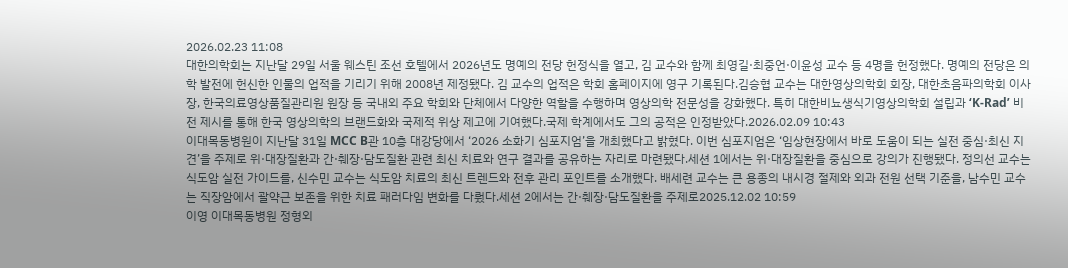2026.02.23 11:08
대한의학회는 지난달 29일 서울 웨스틴 조선 호텔에서 2026년도 명예의 전당 헌정식을 열고, 김 교수와 함께 최영길·최중언·이윤성 교수 등 4명을 헌정했다. 명예의 전당은 의학 발전에 헌신한 인물의 업적을 기리기 위해 2008년 제정됐다. 김 교수의 업적은 학회 홈페이지에 영구 기록된다.김승협 교수는 대한영상의학회 회장, 대한초음파의학회 이사장, 한국의료영상품질관리원 원장 등 국내외 주요 학회와 단체에서 다양한 역할을 수행하며 영상의학 전문성을 강화했다. 특히 대한비뇨생식기영상의학회 설립과 ‘K-Rad’ 비전 제시를 통해 한국 영상의학의 브랜드화와 국제적 위상 제고에 기여했다.국제 학계에서도 그의 공적은 인정받았다.2026.02.09 10:43
이대목동병원이 지난달 31일 MCC B관 10층 대강당에서 ‘2026 소화기 심포지엄’을 개최했다고 밝혔다. 이번 심포지엄은 ‘임상현장에서 바로 도움이 되는 실전 중심·최신 지견’을 주제로 위·대장질환과 간·췌장·담도질환 관련 최신 치료와 연구 결과를 공유하는 자리로 마련됐다.세션 1에서는 위·대장질환을 중심으로 강의가 진행됐다. 정의선 교수는 식도암 실전 가이드를, 신수민 교수는 식도암 치료의 최신 트렌드와 전후 관리 포인트를 소개했다. 배세련 교수는 큰 용종의 내시경 절제와 외과 전원 선택 기준을, 남수민 교수는 직장암에서 괄약근 보존을 위한 치료 패러다임 변화를 다뤘다.세션 2에서는 간·췌장·담도질환을 주제로2025.12.02 10:59
이영 이대목동병원 정형외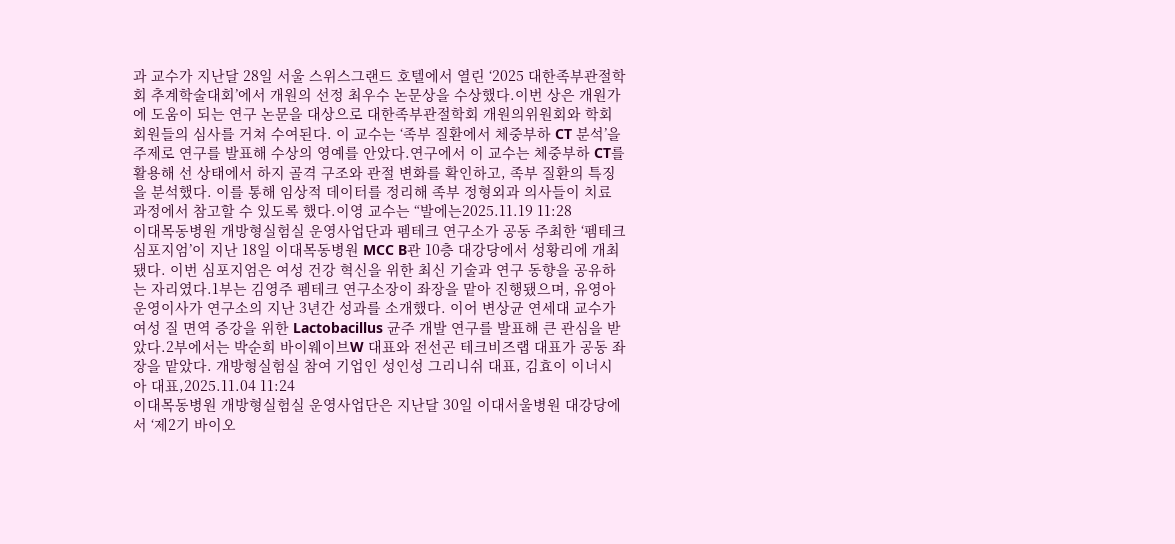과 교수가 지난달 28일 서울 스위스그랜드 호텔에서 열린 ‘2025 대한족부관절학회 추계학술대회’에서 개원의 선정 최우수 논문상을 수상했다.이번 상은 개원가에 도움이 되는 연구 논문을 대상으로 대한족부관절학회 개원의위원회와 학회 회원들의 심사를 거쳐 수여된다. 이 교수는 ‘족부 질환에서 체중부하 CT 분석’을 주제로 연구를 발표해 수상의 영예를 안았다.연구에서 이 교수는 체중부하 CT를 활용해 선 상태에서 하지 골격 구조와 관절 변화를 확인하고, 족부 질환의 특징을 분석했다. 이를 통해 임상적 데이터를 정리해 족부 정형외과 의사들이 치료 과정에서 참고할 수 있도록 했다.이영 교수는 “발에는2025.11.19 11:28
이대목동병원 개방형실험실 운영사업단과 펨테크 연구소가 공동 주최한 ‘펨테크 심포지엄’이 지난 18일 이대목동병원 MCC B관 10층 대강당에서 성황리에 개최됐다. 이번 심포지엄은 여성 건강 혁신을 위한 최신 기술과 연구 동향을 공유하는 자리였다.1부는 김영주 펨테크 연구소장이 좌장을 맡아 진행됐으며, 유영아 운영이사가 연구소의 지난 3년간 성과를 소개했다. 이어 변상균 연세대 교수가 여성 질 면역 증강을 위한 Lactobacillus 균주 개발 연구를 발표해 큰 관심을 받았다.2부에서는 박순희 바이웨이브W 대표와 전선곤 테크비즈랩 대표가 공동 좌장을 맡았다. 개방형실험실 참여 기업인 성인성 그리니쉬 대표, 김효이 이너시아 대표,2025.11.04 11:24
이대목동병원 개방형실험실 운영사업단은 지난달 30일 이대서울병원 대강당에서 ‘제2기 바이오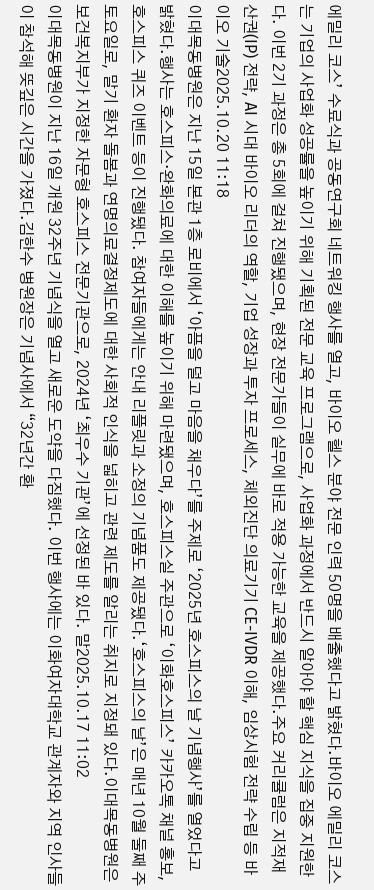에밀리 코스’ 수료식과 공동연구회 네트워킹 행사를 열고, 바이오 헬스 분야 전문 인력 50명을 배출했다고 밝혔다.바이오 에밀리 코스는 기업의 사업화 성공률을 높이기 위해 기획된 전문 교육 프로그램으로, 사업화 과정에서 반드시 알아야 할 핵심 지식을 집중 지원한다. 이번 2기 과정은 총 5회에 걸쳐 진행됐으며, 현장 전문가들이 실무에 바로 적용 가능한 교육을 제공했다.주요 커리큘럼은 지적재산권(IP) 전략, AI 시대 바이오 리더의 역할, 기업 성장과 투자 프로세스, 체외진단 의료기기 CE-IVDR 이해, 임상시험 전략 수립 등 바이오 기술2025.10.20 11:18
이대목동병원은 지난 15일 본관 1층 로비에서 ‘아픔을 덜고 마음을 채우다’를 주제로 ‘2025년 호스피스의 날 기념행사’를 열었다고 밝혔다.행사는 호스피스·완화의료에 대한 이해를 높이기 위해 마련됐으며, 호스피스실 주관으로 ‘이화호스피스’ 카카오톡 채널 홍보, 호스피스 퀴즈 이벤트 등이 진행됐다. 참여자들에게는 안내 리플릿과 소정의 기념품도 제공됐다.‘호스피스의 날’은 매년 10월 둘째 주 토요일로, 말기 환자 돌봄과 연명의료결정제도에 대한 사회적 인식을 넓히고 관련 제도를 알리는 취지로 지정돼 있다.이대목동병원은 보건복지부가 지정한 자문형 호스피스 전문기관으로, 2024년 ‘최우수 기관’에 선정된 바 있다. 말2025.10.17 11:02
이대목동병원이 지난 16일 개원 32주년 기념식을 열고 새로운 도약을 다짐했다. 이번 행사에는 이화여자대학교 관계자와 지역 인사들이 참석해 뜻깊은 시간을 가졌다.김한수 병원장은 기념사에서 “32년간 환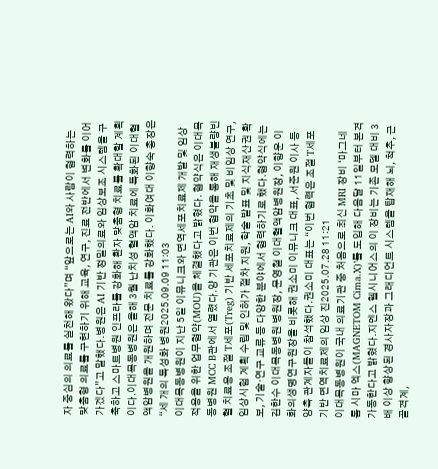자 중심의 의료를 실천해 왔다”며 “앞으로는 AI와 사람이 협력하는 맞춤형 의료를 구현하기 위해 교육, 연구, 진료 전반에서 변화를 이어가겠다”고 말했다.병원은 AI 기반 정밀의료와 임상보조 시스템을 구축하고 스마트병원 인프라를 강화해 환자 맞춤형 치료를 확대할 계획이다.이대목동병원은 올해 3월 난치성 혈액암 치료에 특화된 이대혈액암병원을 개원하며 전문 치료를 강화했다. 이화여대 이향숙 총장은 “세 개의 특성화 병원2025.09.09 11:03
이대목동병원이 지난 5일 이뮤니크와 면역세포치료제 개발 및 임상 적용을 위한 업무협약(MOU)을 체결했다고 밝혔다. 협약식은 이대목동병원 MCC B관에서 열렸다.양 기관은 이번 협약을 통해 재생불량빈혈 치료용 조절 T세포(Treg) 기반 세포치료제의 기초 및 비임상 연구, 임상시험 계획 수립 및 인허가 절차 지원, 학술 발표 및 지식재산권 확보, 기술·연구 교류 등 다양한 분야에서 협력하기로 했다.협약식에는 김한수 이대목동병원 병원장, 문영철 이대혈액암병원장, 이향운 이화의생명연구원장을 비롯해 권소미 이뮤니크 대표, 서준원 이사 등 양측 관계자들이 참석했다.권소미 대표는 “이번 협력은 조절 T세포 기반 면역치료제의 임상 진2025.07.28 11:21
이대목동병원이 국내 의료기관 중 처음으로 최신 MRI 장비 ‘마그네톰 시마 엑스(MAGNETOM Cima.X)’를 도입해 다음달 11일부터 본격 가동한다고 밝혔다.지멘스 헬시니어스의 이 장비는 기존 모델 대비 3배 이상 향상된 경사자장과 그래디언트 시스템을 탑재해 뇌, 척추, 근골격계,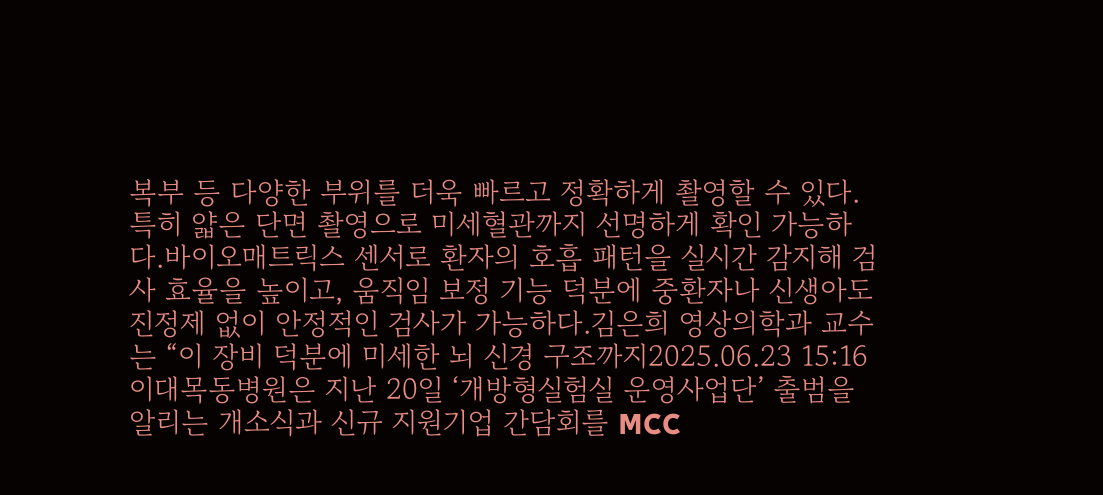복부 등 다양한 부위를 더욱 빠르고 정확하게 촬영할 수 있다. 특히 얇은 단면 촬영으로 미세혈관까지 선명하게 확인 가능하다.바이오매트릭스 센서로 환자의 호흡 패턴을 실시간 감지해 검사 효율을 높이고, 움직임 보정 기능 덕분에 중환자나 신생아도 진정제 없이 안정적인 검사가 가능하다.김은희 영상의학과 교수는 “이 장비 덕분에 미세한 뇌 신경 구조까지2025.06.23 15:16
이대목동병원은 지난 20일 ‘개방형실험실 운영사업단’ 출범을 알리는 개소식과 신규 지원기업 간담회를 MCC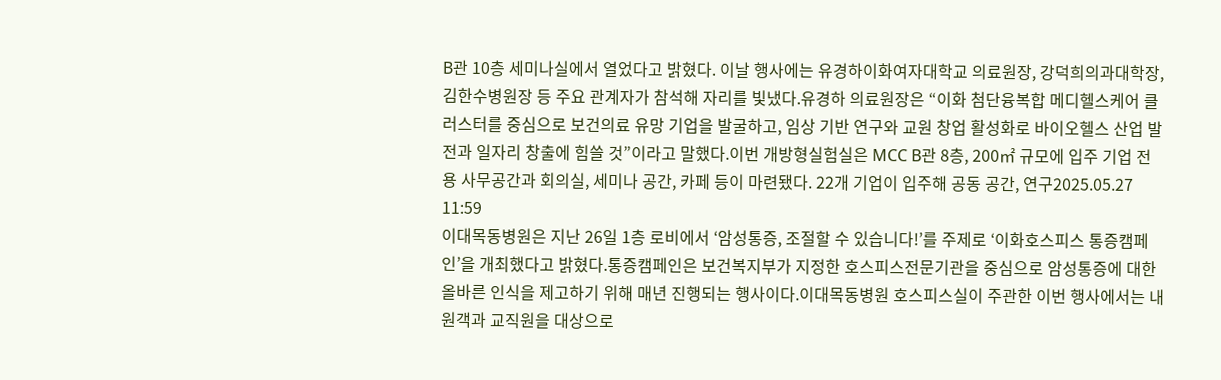B관 10층 세미나실에서 열었다고 밝혔다. 이날 행사에는 유경하이화여자대학교 의료원장, 강덕희의과대학장, 김한수병원장 등 주요 관계자가 참석해 자리를 빛냈다.유경하 의료원장은 “이화 첨단융복합 메디헬스케어 클러스터를 중심으로 보건의료 유망 기업을 발굴하고, 임상 기반 연구와 교원 창업 활성화로 바이오헬스 산업 발전과 일자리 창출에 힘쓸 것”이라고 말했다.이번 개방형실험실은 MCC B관 8층, 200㎡ 규모에 입주 기업 전용 사무공간과 회의실, 세미나 공간, 카페 등이 마련됐다. 22개 기업이 입주해 공동 공간, 연구2025.05.27 11:59
이대목동병원은 지난 26일 1층 로비에서 ‘암성통증, 조절할 수 있습니다!’를 주제로 ‘이화호스피스 통증캠페인’을 개최했다고 밝혔다.통증캠페인은 보건복지부가 지정한 호스피스전문기관을 중심으로 암성통증에 대한 올바른 인식을 제고하기 위해 매년 진행되는 행사이다.이대목동병원 호스피스실이 주관한 이번 행사에서는 내원객과 교직원을 대상으로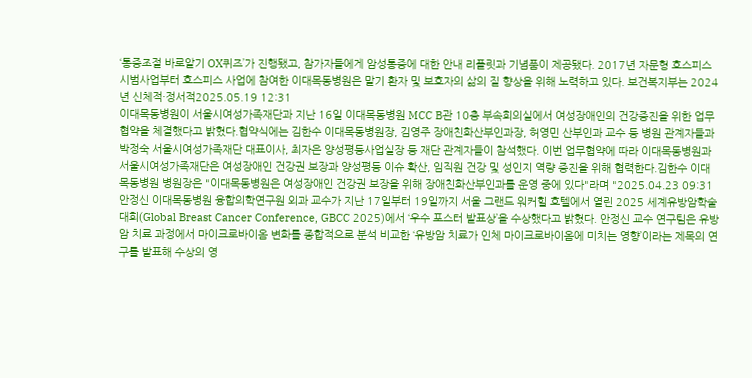‘통증조절 바로알기 OX퀴즈’가 진행됐고, 참가자들에게 암성통증에 대한 안내 리플릿과 기념품이 제공됐다. 2017년 자문형 호스피스 시범사업부터 호스피스 사업에 참여한 이대목동병원은 말기 환자 및 보호자의 삶의 질 향상을 위해 노력하고 있다. 보건복지부는 2024년 신체적·정서적2025.05.19 12:31
이대목동병원이 서울시여성가족재단과 지난 16일 이대목동병원 MCC B관 10층 부속회의실에서 여성장애인의 건강증진을 위한 업무협약을 체결했다고 밝혔다.협약식에는 김한수 이대목동병원장, 김영주 장애친화산부인과장, 허영민 산부인과 교수 등 병원 관계자들과 박정숙 서울시여성가족재단 대표이사, 최자은 양성평등사업실장 등 재단 관계자들이 참석했다. 이번 업무협약에 따라 이대목동병원과 서울시여성가족재단은 여성장애인 건강권 보장과 양성평등 이슈 확산, 임직원 건강 및 성인지 역량 증진을 위해 협력한다.김한수 이대목동병원 병원장은 "이대목동병원은 여성장애인 건강권 보장을 위해 장애친화산부인과를 운영 중에 있다"라며 "2025.04.23 09:31
안정신 이대목동병원 융합의학연구원 외과 교수가 지난 17일부터 19일까지 서울 그랜드 워커힐 호텔에서 열린 2025 세계유방암학술대회(Global Breast Cancer Conference, GBCC 2025)에서 ‘우수 포스터 발표상’을 수상했다고 밝혔다. 안정신 교수 연구팀은 유방암 치료 과정에서 마이크로바이옴 변화를 종합적으로 분석 비교한 ‘유방암 치료가 인체 마이크로바이옴에 미치는 영향’이라는 제목의 연구를 발표해 수상의 영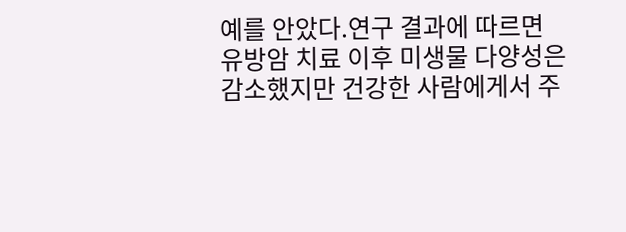예를 안았다.연구 결과에 따르면 유방암 치료 이후 미생물 다양성은 감소했지만 건강한 사람에게서 주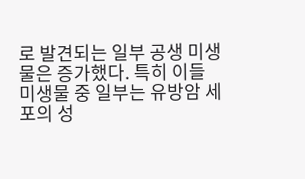로 발견되는 일부 공생 미생물은 증가했다. 특히 이들 미생물 중 일부는 유방암 세포의 성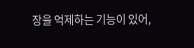장을 억제하는 기능이 있어,